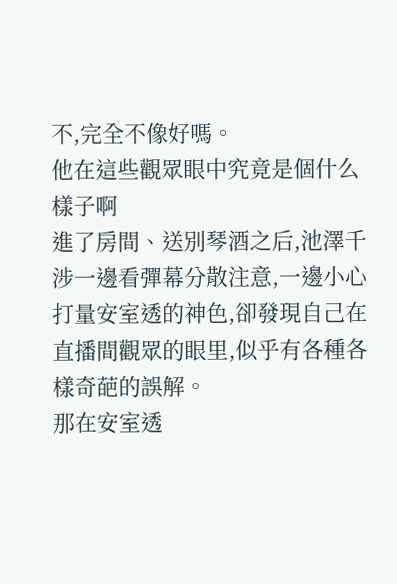不,完全不像好嗎。
他在這些觀眾眼中究竟是個什么樣子啊
進了房間、送別琴酒之后,池澤千涉一邊看彈幕分散注意,一邊小心打量安室透的神色,卻發現自己在直播間觀眾的眼里,似乎有各種各樣奇葩的誤解。
那在安室透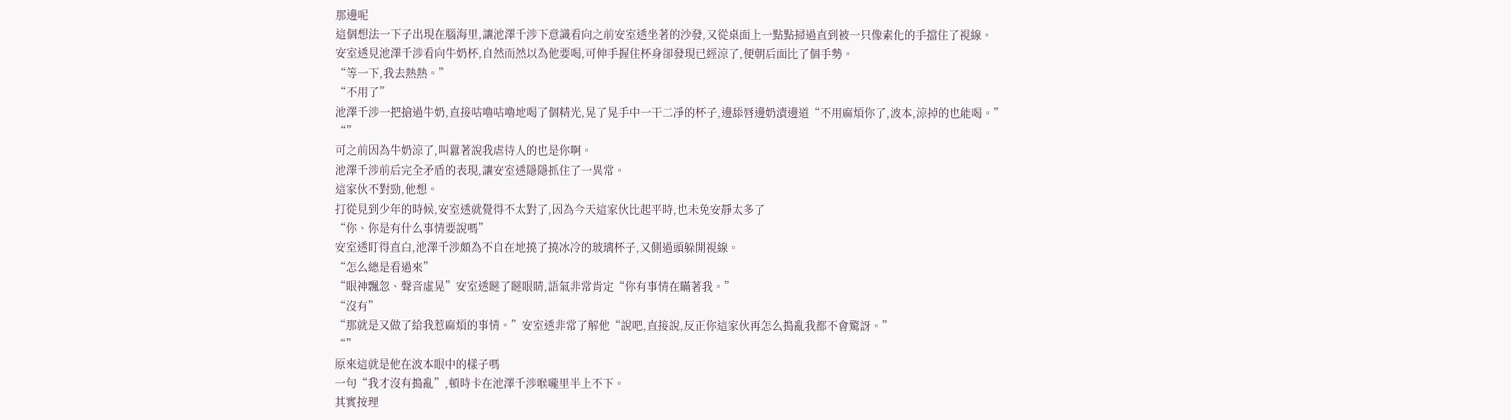那邊呢
這個想法一下子出現在腦海里,讓池澤千涉下意識看向之前安室透坐著的沙發,又從桌面上一點點掃過直到被一只像素化的手擋住了視線。
安室透見池澤千涉看向牛奶杯,自然而然以為他要喝,可伸手握住杯身卻發現已經涼了,便朝后面比了個手勢。
“等一下,我去熱熱。”
“不用了”
池澤千涉一把搶過牛奶,直接咕嚕咕嚕地喝了個精光,晃了晃手中一干二凈的杯子,邊舔唇邊奶漬邊道“不用麻煩你了,波本,涼掉的也能喝。”
“”
可之前因為牛奶涼了,叫囂著說我虐待人的也是你啊。
池澤千涉前后完全矛盾的表現,讓安室透隱隱抓住了一異常。
這家伙不對勁,他想。
打從見到少年的時候,安室透就覺得不太對了,因為今天這家伙比起平時,也未免安靜太多了
“你、你是有什么事情要說嗎”
安室透盯得直白,池澤千涉頗為不自在地撓了撓冰冷的玻璃杯子,又側過頭躲開視線。
“怎么總是看過來”
“眼神飄忽、聲音虛晃”安室透瞇了瞇眼睛,語氣非常肯定“你有事情在瞞著我。”
“沒有”
“那就是又做了給我惹麻煩的事情。”安室透非常了解他“說吧,直接說,反正你這家伙再怎么搗亂我都不會驚訝。”
“”
原來這就是他在波本眼中的樣子嗎
一句“我才沒有搗亂”,頓時卡在池澤千涉喉嚨里半上不下。
其實按理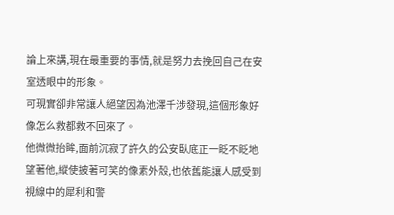論上來講,現在最重要的事情,就是努力去挽回自己在安室透眼中的形象。
可現實卻非常讓人絕望因為池澤千涉發現,這個形象好像怎么救都救不回來了。
他微微抬眸,面前沉寂了許久的公安臥底正一眨不眨地望著他,縱使披著可笑的像素外殼,也依舊能讓人感受到視線中的犀利和警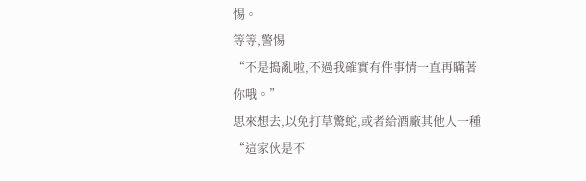惕。
等等,警惕
“不是搗亂啦,不過我確實有件事情一直再瞞著你哦。”
思來想去,以免打草驚蛇,或者給酒廠其他人一種“這家伙是不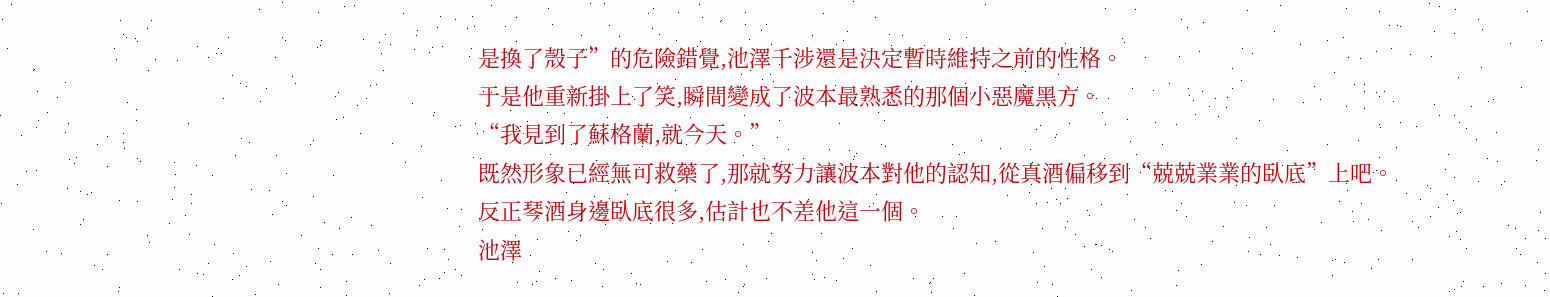是換了殼子”的危險錯覺,池澤千涉還是決定暫時維持之前的性格。
于是他重新掛上了笑,瞬間變成了波本最熟悉的那個小惡魔黑方。
“我見到了蘇格蘭,就今天。”
既然形象已經無可救藥了,那就努力讓波本對他的認知,從真酒偏移到“兢兢業業的臥底”上吧。
反正琴酒身邊臥底很多,估計也不差他這一個。
池澤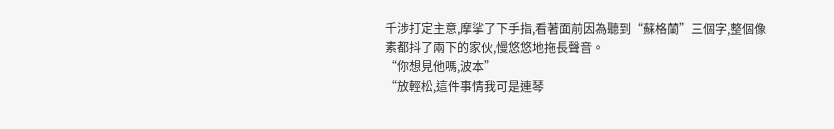千涉打定主意,摩挲了下手指,看著面前因為聽到“蘇格蘭”三個字,整個像素都抖了兩下的家伙,慢悠悠地拖長聲音。
“你想見他嗎,波本”
“放輕松,這件事情我可是連琴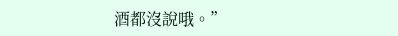酒都沒說哦。”